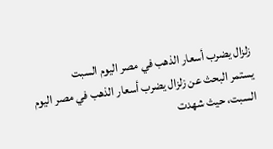زلزال يضرب أسعار الذهب في مصر اليوم السبت
يستمر البحث عن زلزال يضرب أسعار الذهب في مصر اليوم السبت، حيث شهدت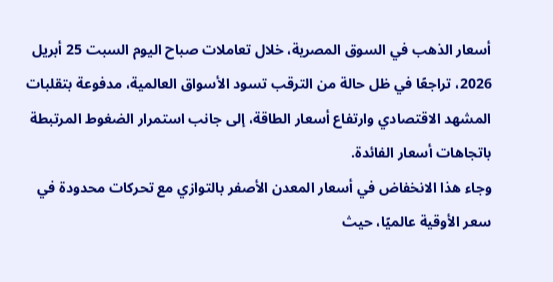أسعار الذهب في السوق المصرية، خلال تعاملات صباح اليوم السبت 25 أبريل 2026، تراجعًا في ظل حالة من الترقب تسود الأسواق العالمية، مدفوعة بتقلبات المشهد الاقتصادي وارتفاع أسعار الطاقة، إلى جانب استمرار الضغوط المرتبطة باتجاهات أسعار الفائدة.
وجاء هذا الانخفاض في أسعار المعدن الأصفر بالتوازي مع تحركات محدودة في سعر الأوقية عالميًا، حيث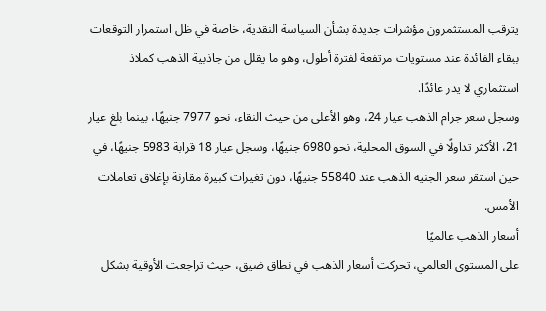يترقب المستثمرون مؤشرات جديدة بشأن السياسة النقدية، خاصة في ظل استمرار التوقعات ببقاء الفائدة عند مستويات مرتفعة لفترة أطول، وهو ما يقلل من جاذبية الذهب كملاذ استثماري لا يدر عائدًا.
وسجل سعر جرام الذهب عيار 24، وهو الأعلى من حيث النقاء، نحو 7977 جنيهًا، بينما بلغ عيار 21، الأكثر تداولًا في السوق المحلية، نحو 6980 جنيهًا، وسجل عيار 18 قرابة 5983 جنيهًا، في حين استقر سعر الجنيه الذهب عند 55840 جنيهًا، دون تغيرات كبيرة مقارنة بإغلاق تعاملات الأمس.
أسعار الذهب عالميًا
على المستوى العالمي، تحركت أسعار الذهب في نطاق ضيق، حيث تراجعت الأوقية بشكل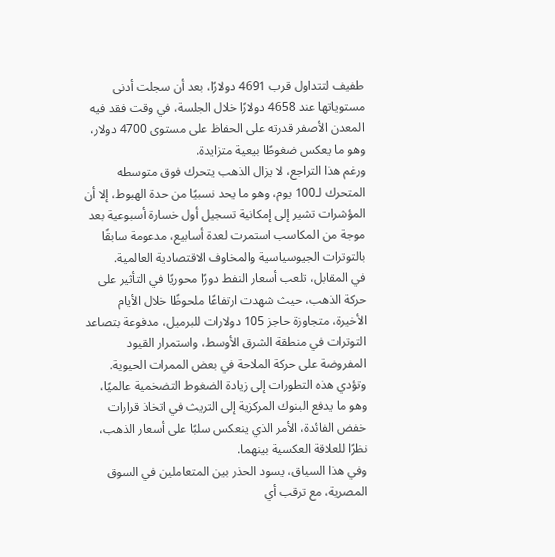طفيف لتتداول قرب 4691 دولارًا، بعد أن سجلت أدنى مستوياتها عند 4658 دولارًا خلال الجلسة، في وقت فقد فيه المعدن الأصفر قدرته على الحفاظ على مستوى 4700 دولار، وهو ما يعكس ضغوطًا بيعية متزايدة.
ورغم هذا التراجع، لا يزال الذهب يتحرك فوق متوسطه المتحرك لـ100 يوم، وهو ما يحد نسبيًا من حدة الهبوط، إلا أن المؤشرات تشير إلى إمكانية تسجيل أول خسارة أسبوعية بعد موجة من المكاسب استمرت لعدة أسابيع، مدعومة سابقًا بالتوترات الجيوسياسية والمخاوف الاقتصادية العالمية.
في المقابل، تلعب أسعار النفط دورًا محوريًا في التأثير على حركة الذهب، حيث شهدت ارتفاعًا ملحوظًا خلال الأيام الأخيرة، متجاوزة حاجز 105 دولارات للبرميل، مدفوعة بتصاعد التوترات في منطقة الشرق الأوسط، واستمرار القيود المفروضة على حركة الملاحة في بعض الممرات الحيوية.
وتؤدي هذه التطورات إلى زيادة الضغوط التضخمية عالميًا، وهو ما يدفع البنوك المركزية إلى التريث في اتخاذ قرارات خفض الفائدة، الأمر الذي ينعكس سلبًا على أسعار الذهب، نظرًا للعلاقة العكسية بينهما.
وفي هذا السياق، يسود الحذر بين المتعاملين في السوق المصرية، مع ترقب أي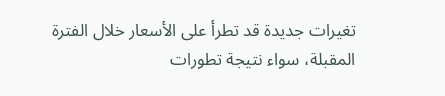تغيرات جديدة قد تطرأ على الأسعار خلال الفترة المقبلة، سواء نتيجة تطورات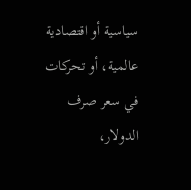سياسية أو اقتصادية عالمية، أو تحركات في سعر صرف الدولار،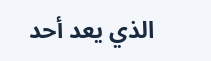الذي يعد أحد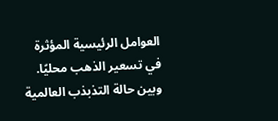العوامل الرئيسية المؤثرة في تسعير الذهب محليًا.
وبين حالة التذبذب العالمية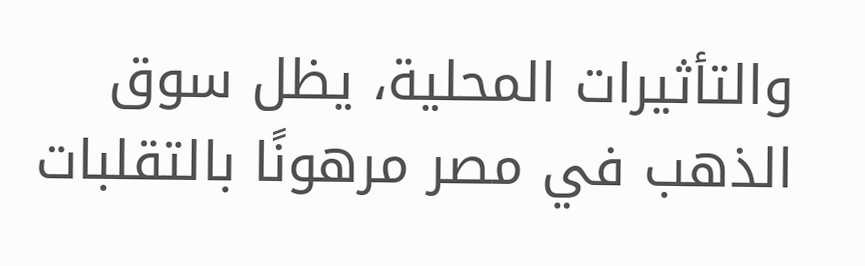والتأثيرات المحلية، يظل سوق الذهب في مصر مرهونًا بالتقلبات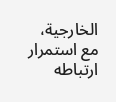الخارجية، مع استمرار ارتباطه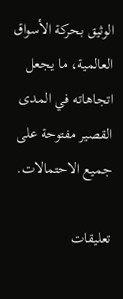الوثيق بحركة الأسواق العالمية، ما يجعل اتجاهاته في المدى القصير مفتوحة على جميع الاحتمالات.

تعليقات